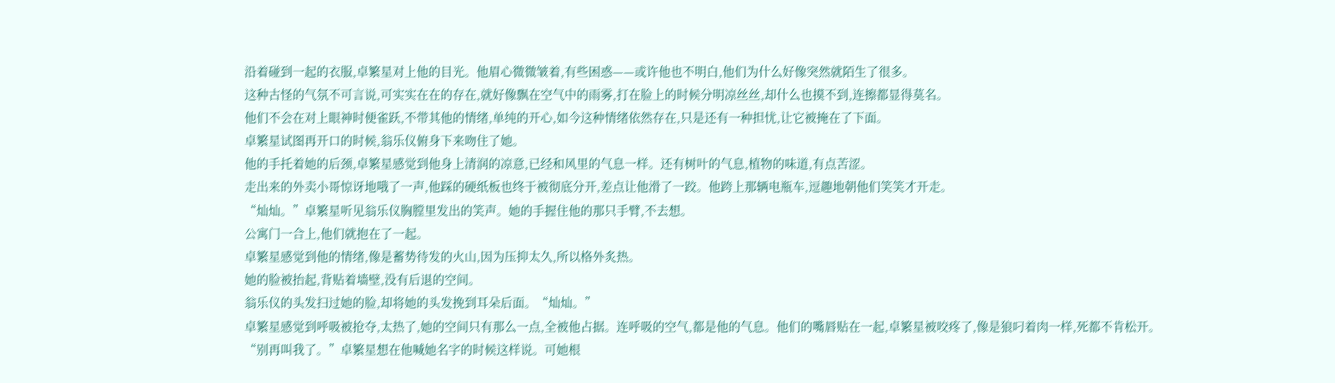沿着碰到一起的衣服,卓繁星对上他的目光。他眉心微微皱着,有些困惑——或许他也不明白,他们为什么好像突然就陌生了很多。
这种古怪的气氛不可言说,可实实在在的存在,就好像飘在空气中的雨雾,打在脸上的时候分明凉丝丝,却什么也摸不到,连擦都显得莫名。
他们不会在对上眼神时便雀跃,不带其他的情绪,单纯的开心,如今这种情绪依然存在,只是还有一种担忧,让它被掩在了下面。
卓繁星试图再开口的时候,翁乐仪俯身下来吻住了她。
他的手托着她的后颈,卓繁星感觉到他身上清润的凉意,已经和风里的气息一样。还有树叶的气息,植物的味道,有点苦涩。
走出来的外卖小哥惊讶地哦了一声,他踩的硬纸板也终于被彻底分开,差点让他滑了一跤。他跨上那辆电瓶车,逗趣地朝他们笑笑才开走。
“灿灿。”卓繁星听见翁乐仪胸膛里发出的笑声。她的手握住他的那只手臂,不去想。
公寓门一合上,他们就抱在了一起。
卓繁星感觉到他的情绪,像是蓄势待发的火山,因为压抑太久,所以格外炙热。
她的脸被抬起,背贴着墙壁,没有后退的空间。
翁乐仪的头发扫过她的脸,却将她的头发挽到耳朵后面。“灿灿。”
卓繁星感觉到呼吸被抢夺,太热了,她的空间只有那么一点,全被他占据。连呼吸的空气,都是他的气息。他们的嘴唇贴在一起,卓繁星被咬疼了,像是狼叼着肉一样,死都不肯松开。
“别再叫我了。”卓繁星想在他喊她名字的时候这样说。可她根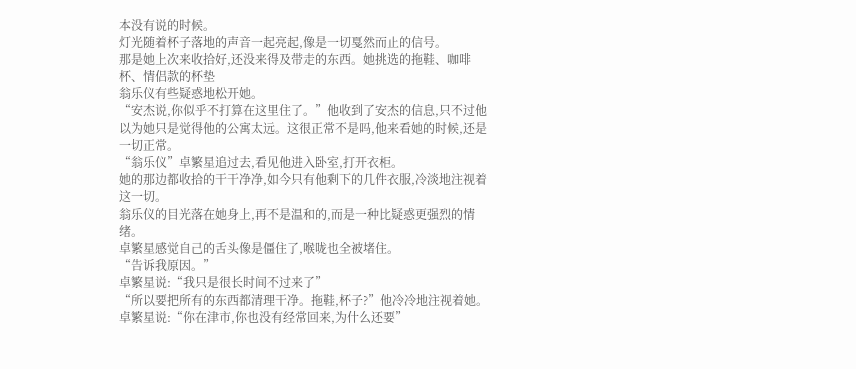本没有说的时候。
灯光随着杯子落地的声音一起亮起,像是一切戛然而止的信号。
那是她上次来收拾好,还没来得及带走的东西。她挑选的拖鞋、咖啡杯、情侣款的杯垫
翁乐仪有些疑惑地松开她。
“安杰说,你似乎不打算在这里住了。”他收到了安杰的信息,只不过他以为她只是觉得他的公寓太远。这很正常不是吗,他来看她的时候,还是一切正常。
“翁乐仪”卓繁星追过去,看见他进入卧室,打开衣柜。
她的那边都收拾的干干净净,如今只有他剩下的几件衣服,冷淡地注视着这一切。
翁乐仪的目光落在她身上,再不是温和的,而是一种比疑惑更强烈的情绪。
卓繁星感觉自己的舌头像是僵住了,喉咙也全被堵住。
“告诉我原因。”
卓繁星说:“我只是很长时间不过来了”
“所以要把所有的东西都清理干净。拖鞋,杯子?”他冷冷地注视着她。
卓繁星说:“你在津市,你也没有经常回来,为什么还要”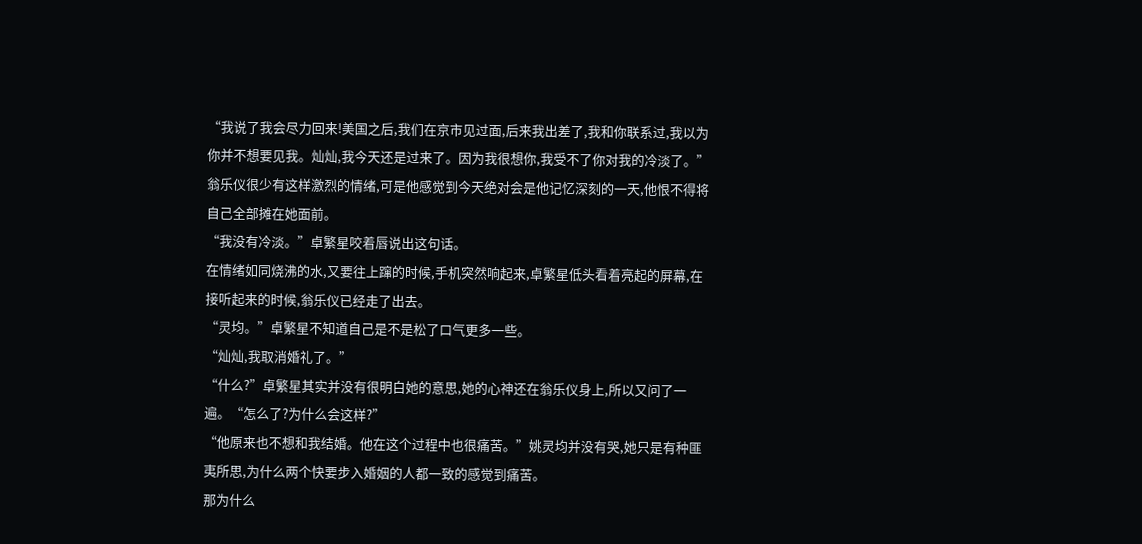“我说了我会尽力回来!美国之后,我们在京市见过面,后来我出差了,我和你联系过,我以为你并不想要见我。灿灿,我今天还是过来了。因为我很想你,我受不了你对我的冷淡了。”翁乐仪很少有这样激烈的情绪,可是他感觉到今天绝对会是他记忆深刻的一天,他恨不得将自己全部摊在她面前。
“我没有冷淡。”卓繁星咬着唇说出这句话。
在情绪如同烧沸的水,又要往上蹿的时候,手机突然响起来,卓繁星低头看着亮起的屏幕,在接听起来的时候,翁乐仪已经走了出去。
“灵均。”卓繁星不知道自己是不是松了口气更多一些。
“灿灿,我取消婚礼了。”
“什么?”卓繁星其实并没有很明白她的意思,她的心神还在翁乐仪身上,所以又问了一遍。“怎么了?为什么会这样?”
“他原来也不想和我结婚。他在这个过程中也很痛苦。”姚灵均并没有哭,她只是有种匪夷所思,为什么两个快要步入婚姻的人都一致的感觉到痛苦。
那为什么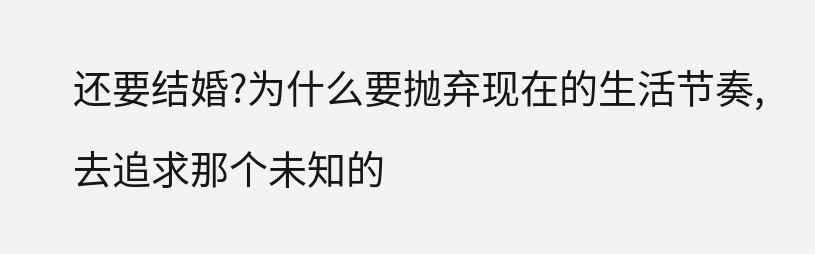还要结婚?为什么要抛弃现在的生活节奏,去追求那个未知的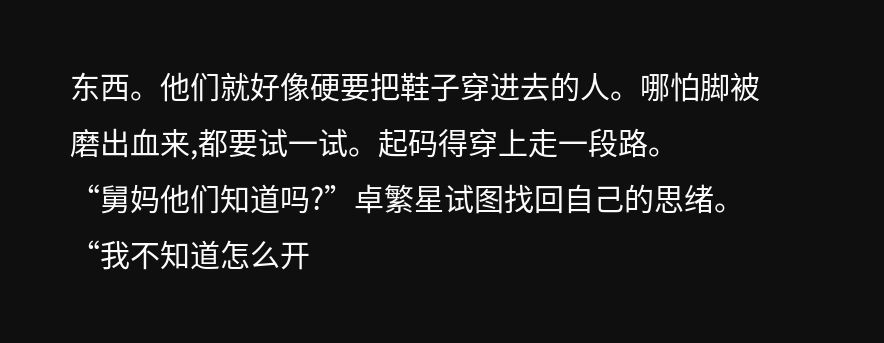东西。他们就好像硬要把鞋子穿进去的人。哪怕脚被磨出血来,都要试一试。起码得穿上走一段路。
“舅妈他们知道吗?”卓繁星试图找回自己的思绪。
“我不知道怎么开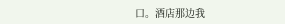口。酒店那边我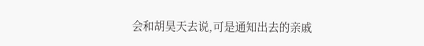会和胡昊天去说,可是通知出去的亲戚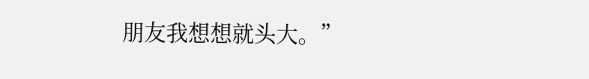朋友我想想就头大。”